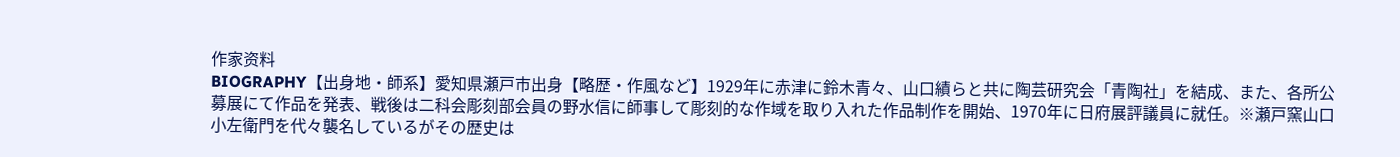作家资料
BIOGRAPHY【出身地・師系】愛知県瀬戸市出身【略歴・作風など】1929年に赤津に鈴木青々、山口績らと共に陶芸研究会「青陶社」を結成、また、各所公募展にて作品を発表、戦後は二科会彫刻部会員の野水信に師事して彫刻的な作域を取り入れた作品制作を開始、1970年に日府展評議員に就任。※瀬戸窯山口小左衛門を代々襲名しているがその歴史は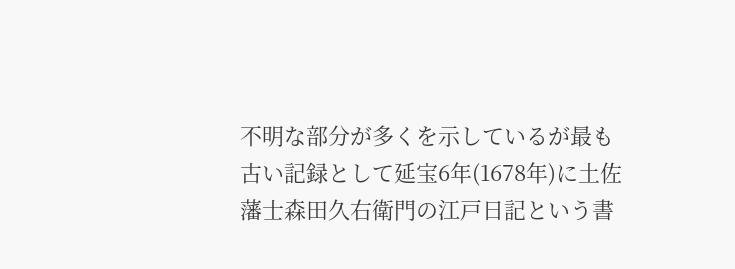不明な部分が多くを示しているが最も古い記録として延宝6年(1678年)に土佐藩士森田久右衛門の江戸日記という書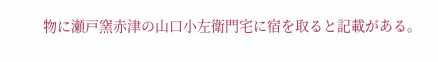物に瀬戸窯赤津の山口小左衛門宅に宿を取ると記載がある。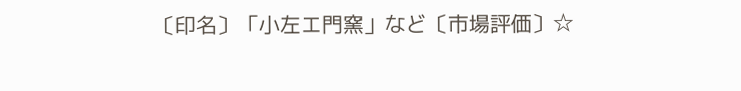〔印名〕「小左エ門窯」など〔市場評価〕☆